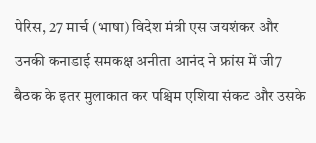पेरिस, 27 मार्च (भाषा) विदेश मंत्री एस जयशंकर और उनकी कनाडाई समकक्ष अनीता आनंद ने फ्रांस में जी7 बैठक के इतर मुलाकात कर पश्चिम एशिया संकट और उसके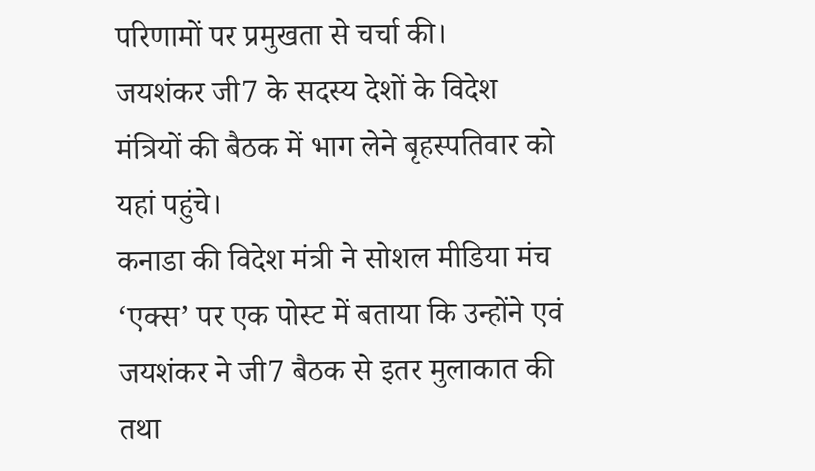परिणामों पर प्रमुखता से चर्चा की।
जयशंकर जी7 के सदस्य देशों के विदेश मंत्रियों की बैठक में भाग लेने बृहस्पतिवार को यहां पहुंचे।
कनाडा की विदेश मंत्री ने सोशल मीडिया मंच ‘एक्स’ पर एक पोस्ट में बताया कि उन्होंने एवं जयशंकर ने जी7 बैठक से इतर मुलाकात की तथा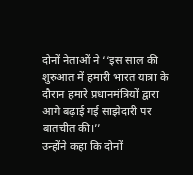दोनों नेताओं ने ‘‘इस साल की शुरुआत में हमारी भारत यात्रा के दौरान हमारे प्रधानमंत्रियों द्वारा आगे बढ़ाई गई साझेदारी पर बातचीत की।’’
उन्होंने कहा कि दोनों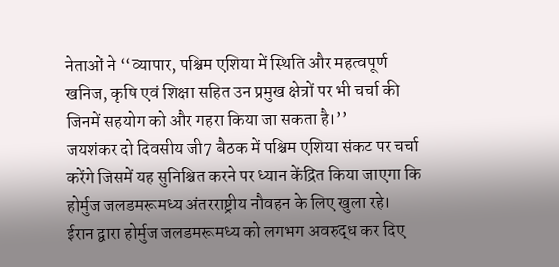नेताओं ने ‘‘व्यापार, पश्चिम एशिया में स्थिति और महत्वपूर्ण खनिज, कृषि एवं शिक्षा सहित उन प्रमुख क्षेत्रों पर भी चर्चा की जिनमें सहयोग को और गहरा किया जा सकता है।’’
जयशंकर दो दिवसीय जी7 बैठक में पश्चिम एशिया संकट पर चर्चा करेंगे जिसमें यह सुनिश्चित करने पर ध्यान केंद्रित किया जाएगा कि होर्मुज जलडमरूमध्य अंतरराष्ट्रीय नौवहन के लिए खुला रहे।
ईरान द्वारा होर्मुज जलडमरूमध्य को लगभग अवरुद्ध कर दिए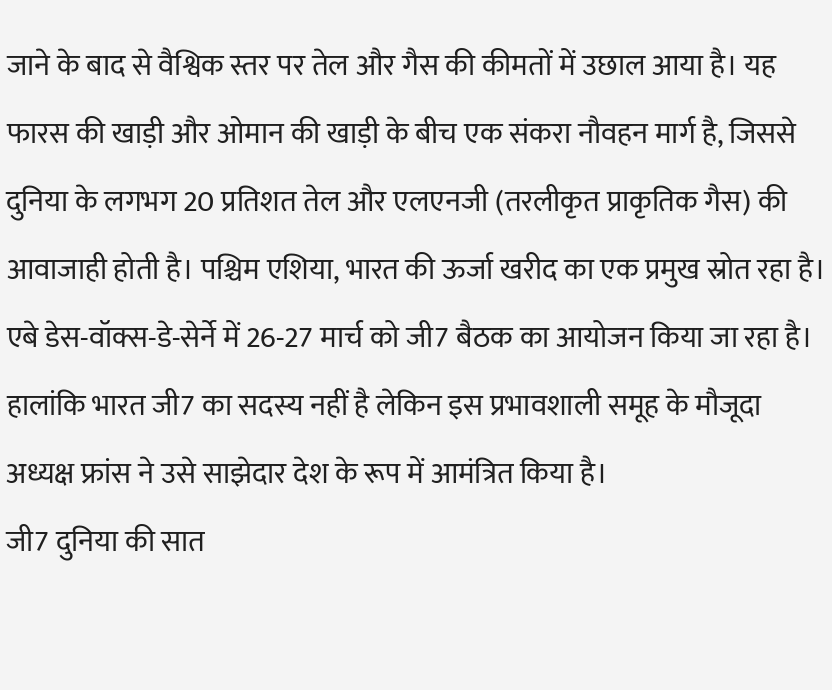जाने के बाद से वैश्विक स्तर पर तेल और गैस की कीमतों में उछाल आया है। यह फारस की खाड़ी और ओमान की खाड़ी के बीच एक संकरा नौवहन मार्ग है, जिससे दुनिया के लगभग 20 प्रतिशत तेल और एलएनजी (तरलीकृत प्राकृतिक गैस) की आवाजाही होती है। पश्चिम एशिया, भारत की ऊर्जा खरीद का एक प्रमुख स्रोत रहा है।
एबे डेस-वॉक्स-डे-सेर्ने में 26-27 मार्च को जी7 बैठक का आयोजन किया जा रहा है। हालांकि भारत जी7 का सदस्य नहीं है लेकिन इस प्रभावशाली समूह के मौजूदा अध्यक्ष फ्रांस ने उसे साझेदार देश के रूप में आमंत्रित किया है।
जी7 दुनिया की सात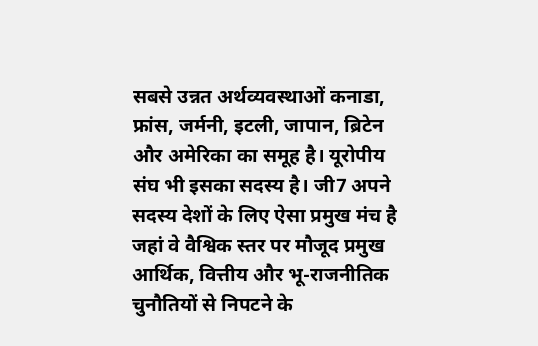सबसे उन्नत अर्थव्यवस्थाओं कनाडा, फ्रांस, जर्मनी, इटली, जापान, ब्रिटेन और अमेरिका का समूह है। यूरोपीय संघ भी इसका सदस्य है। जी7 अपने सदस्य देशों के लिए ऐसा प्रमुख मंच है जहां वे वैश्विक स्तर पर मौजूद प्रमुख आर्थिक, वित्तीय और भू-राजनीतिक चुनौतियों से निपटने के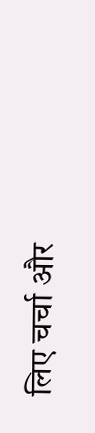लिए चर्चा और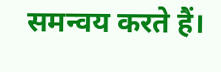समन्वय करते हैं।